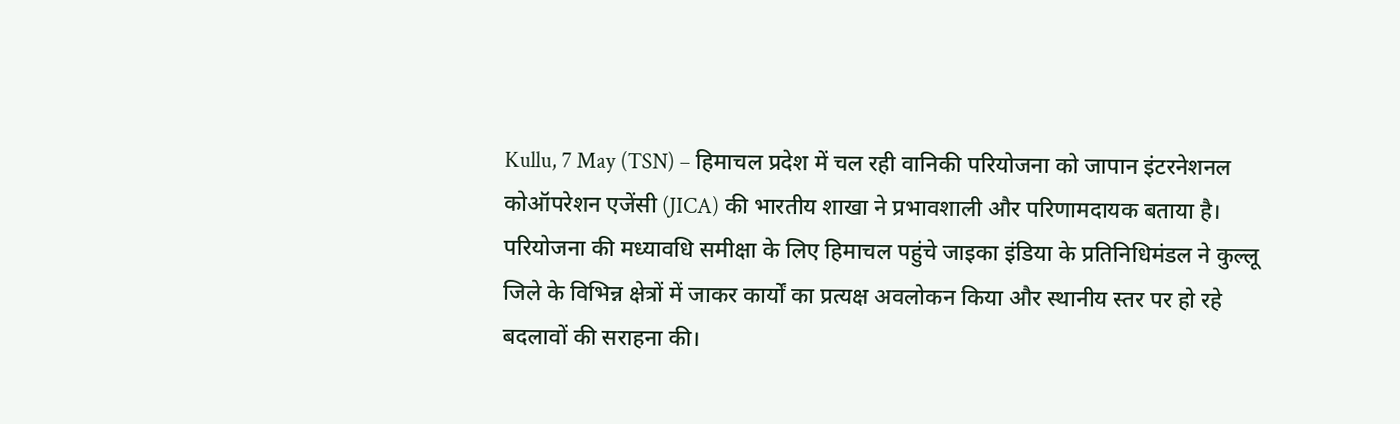Kullu, 7 May (TSN) – हिमाचल प्रदेश में चल रही वानिकी परियोजना को जापान इंटरनेशनल कोऑपरेशन एजेंसी (JICA) की भारतीय शाखा ने प्रभावशाली और परिणामदायक बताया है। परियोजना की मध्यावधि समीक्षा के लिए हिमाचल पहुंचे जाइका इंडिया के प्रतिनिधिमंडल ने कुल्लू जिले के विभिन्न क्षेत्रों में जाकर कार्यों का प्रत्यक्ष अवलोकन किया और स्थानीय स्तर पर हो रहे बदलावों की सराहना की।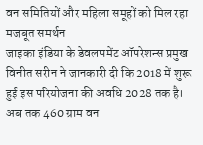वन समितियों और महिला समूहों को मिल रहा मजबूत समर्थन
जाइका इंडिया के डेवलपमेंट ऑपरेशन्स प्रमुख विनीत सरीन ने जानकारी दी कि 2018 में शुरू हुई इस परियोजना की अवधि 2028 तक है। अब तक 460 ग्राम वन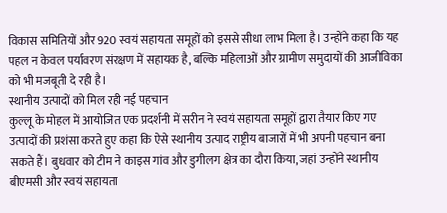विकास समितियों और 920 स्वयं सहायता समूहों को इससे सीधा लाभ मिला है। उन्होंने कहा कि यह पहल न केवल पर्यावरण संरक्षण में सहायक है, बल्कि महिलाओं और ग्रामीण समुदायों की आजीविका को भी मजबूती दे रही है।
स्थानीय उत्पादों को मिल रही नई पहचान
कुल्लू के मोहल में आयोजित एक प्रदर्शनी में सरीन ने स्वयं सहायता समूहों द्वारा तैयार किए गए उत्पादों की प्रशंसा करते हुए कहा कि ऐसे स्थानीय उत्पाद राष्ट्रीय बाजारों में भी अपनी पहचान बना सकते हैं। बुधवार को टीम ने काइस गांव और डुगीलग क्षेत्र का दौरा किया, जहां उन्होंने स्थानीय बीएमसी और स्वयं सहायता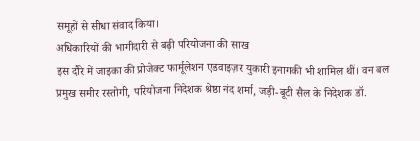समूहों से सीधा संवाद किया।
अधिकारियों की भागीदारी से बढ़ी परियोजना की साख
इस दौरे में जाइका की प्रोजेक्ट फार्मूलेशन एडवाइज़र युकारी इनागकी भी शामिल थीं। वन बल प्रमुख समीर रस्तोगी, परियोजना निदेशक श्रेष्ठा नंद शर्मा, जड़ी-बूटी सैल के निदेशक डॉ.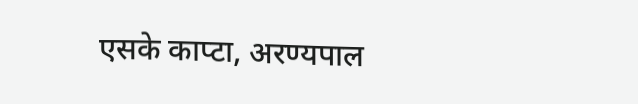एसके काप्टा, अरण्यपाल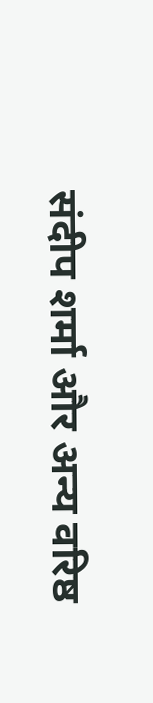संदीप शर्मा और अन्य वरिष्ठ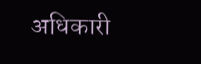अधिकारी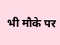भी मौके पर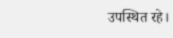उपस्थित रहे।